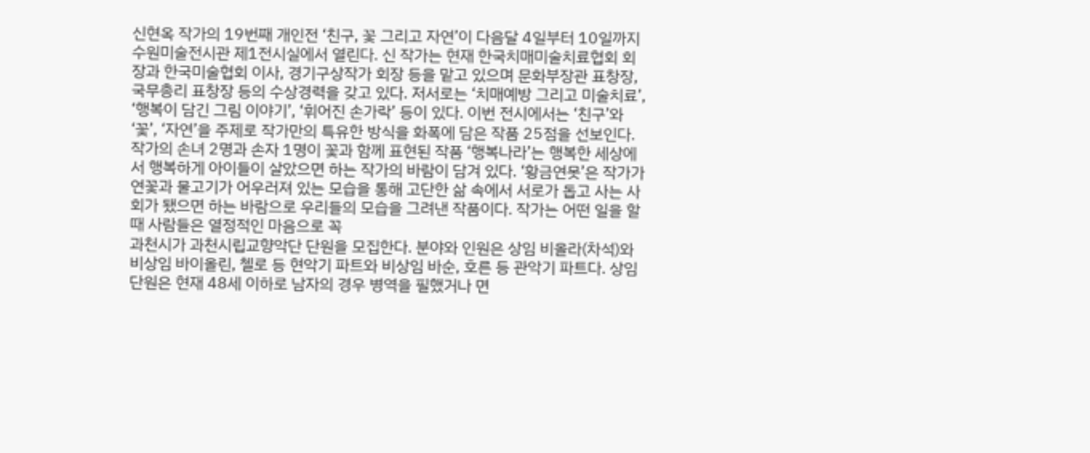신현옥 작가의 19번째 개인전 ‘친구, 꽃 그리고 자연’이 다음달 4일부터 10일까지 수원미술전시관 제1전시실에서 열린다. 신 작가는 현재 한국치매미술치료협회 회장과 한국미술협회 이사, 경기구상작가 회장 등을 맡고 있으며 문화부장관 표창장, 국무총리 표창장 등의 수상경력을 갖고 있다. 저서로는 ‘치매예방 그리고 미술치료’, ‘행복이 담긴 그림 이야기’, ‘휘어진 손가락’ 등이 있다. 이번 전시에서는 ‘친구’와 ‘꽃’, ‘자연’을 주제로 작가만의 특유한 방식을 화폭에 담은 작품 25점을 선보인다. 작가의 손녀 2명과 손자 1명이 꽃과 함께 표현된 작품 ‘행복나라’는 행복한 세상에서 행복하게 아이들이 살았으면 하는 작가의 바람이 담겨 있다. ‘황금연못’은 작가가 연꽃과 물고기가 어우러져 있는 모습을 통해 고단한 삶 속에서 서로가 돕고 사는 사회가 됐으면 하는 바람으로 우리들의 모습을 그려낸 작품이다. 작가는 어떤 일을 할 때 사람들은 열정적인 마음으로 꼭
과천시가 과천시립교향악단 단원을 모집한다. 분야와 인원은 상임 비올라(차석)와 비상임 바이올린, 첼로 등 현악기 파트와 비상임 바순, 호른 등 관악기 파트다. 상임단원은 현재 48세 이하로 남자의 경우 병역을 필했거나 면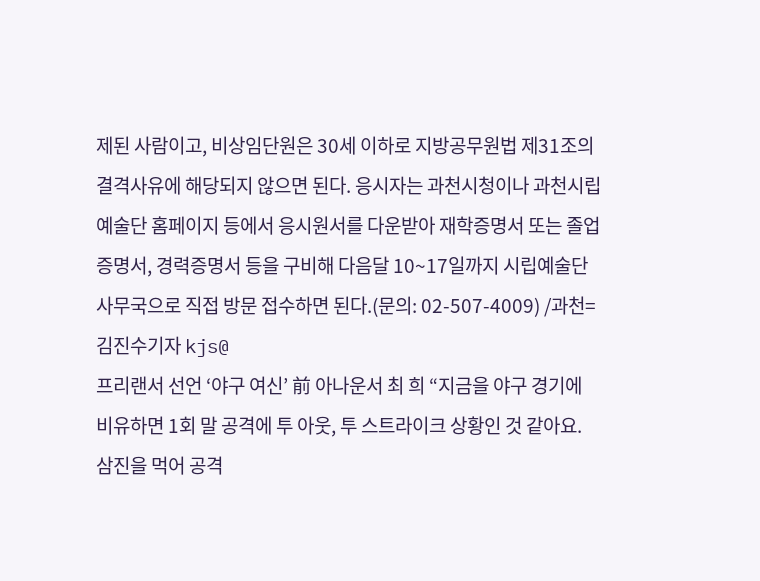제된 사람이고, 비상임단원은 30세 이하로 지방공무원법 제31조의 결격사유에 해당되지 않으면 된다. 응시자는 과천시청이나 과천시립예술단 홈페이지 등에서 응시원서를 다운받아 재학증명서 또는 졸업증명서, 경력증명서 등을 구비해 다음달 10~17일까지 시립예술단 사무국으로 직접 방문 접수하면 된다.(문의: 02-507-4009) /과천=김진수기자 kjs@
프리랜서 선언 ‘야구 여신’ 前 아나운서 최 희 “지금을 야구 경기에 비유하면 1회 말 공격에 투 아웃, 투 스트라이크 상황인 것 같아요. 삼진을 먹어 공격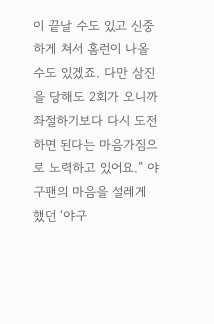이 끝날 수도 있고 신중하게 쳐서 홈런이 나올 수도 있겠죠. 다만 삼진을 당해도 2회가 오니까 좌절하기보다 다시 도전하면 된다는 마음가짐으로 노력하고 있어요.” 야구팬의 마음을 설레게 했던 ‘야구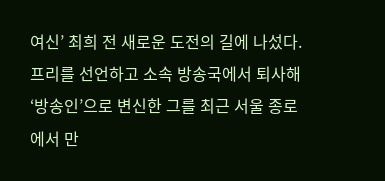여신’ 최희 전 새로운 도전의 길에 나섰다. 프리를 선언하고 소속 방송국에서 퇴사해 ‘방송인’으로 변신한 그를 최근 서울 종로에서 만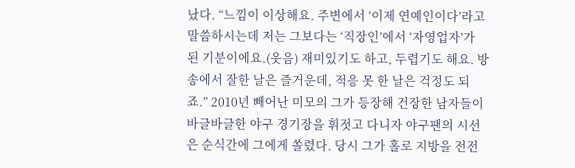났다. “느낌이 이상해요. 주변에서 ‘이제 연예인이다’라고 말씀하시는데 저는 그보다는 ‘직장인’에서 ‘자영업자’가 된 기분이에요.(웃음) 재미있기도 하고, 두렵기도 해요. 방송에서 잘한 날은 즐거운데, 적응 못 한 날은 걱정도 되죠.” 2010년 빼어난 미모의 그가 등장해 건장한 남자들이 바글바글한 야구 경기장을 휘젓고 다니자 야구팬의 시선은 순식간에 그에게 쏠렸다. 당시 그가 홀로 지방을 전전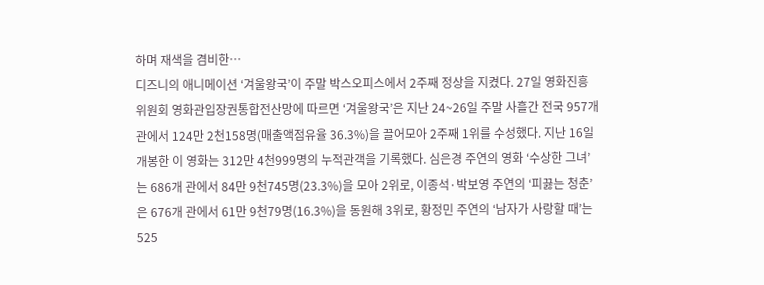하며 재색을 겸비한…
디즈니의 애니메이션 ‘겨울왕국’이 주말 박스오피스에서 2주째 정상을 지켰다. 27일 영화진흥위원회 영화관입장권통합전산망에 따르면 ‘겨울왕국’은 지난 24~26일 주말 사흘간 전국 957개 관에서 124만 2천158명(매출액점유율 36.3%)을 끌어모아 2주째 1위를 수성했다. 지난 16일 개봉한 이 영화는 312만 4천999명의 누적관객을 기록했다. 심은경 주연의 영화 ‘수상한 그녀’는 686개 관에서 84만 9천745명(23.3%)을 모아 2위로, 이종석·박보영 주연의 ‘피끓는 청춘’은 676개 관에서 61만 9천79명(16.3%)을 동원해 3위로, 황정민 주연의 ‘남자가 사랑할 때’는 525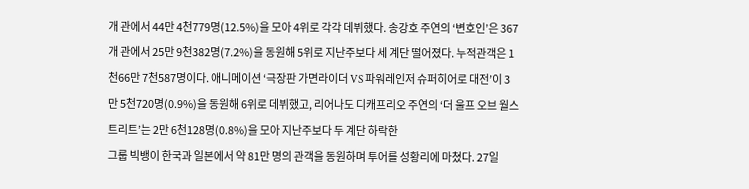개 관에서 44만 4천779명(12.5%)을 모아 4위로 각각 데뷔했다. 송강호 주연의 ‘변호인’은 367개 관에서 25만 9천382명(7.2%)을 동원해 5위로 지난주보다 세 계단 떨어졌다. 누적관객은 1천66만 7천587명이다. 애니메이션 ‘극장판 가면라이더 VS 파워레인저 슈퍼히어로 대전’이 3만 5천720명(0.9%)을 동원해 6위로 데뷔했고, 리어나도 디캐프리오 주연의 ‘더 울프 오브 월스트리트’는 2만 6천128명(0.8%)을 모아 지난주보다 두 계단 하락한
그룹 빅뱅이 한국과 일본에서 약 81만 명의 관객을 동원하며 투어를 성황리에 마쳤다. 27일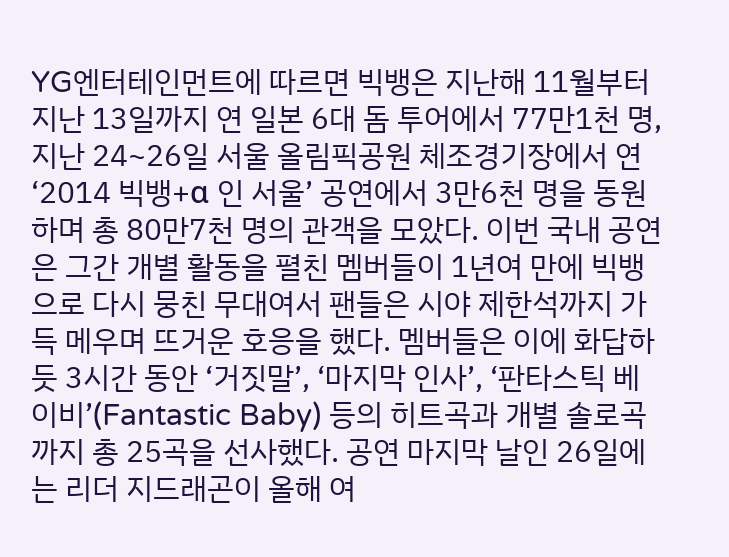YG엔터테인먼트에 따르면 빅뱅은 지난해 11월부터 지난 13일까지 연 일본 6대 돔 투어에서 77만1천 명, 지난 24~26일 서울 올림픽공원 체조경기장에서 연 ‘2014 빅뱅+α 인 서울’ 공연에서 3만6천 명을 동원하며 총 80만7천 명의 관객을 모았다. 이번 국내 공연은 그간 개별 활동을 펼친 멤버들이 1년여 만에 빅뱅으로 다시 뭉친 무대여서 팬들은 시야 제한석까지 가득 메우며 뜨거운 호응을 했다. 멤버들은 이에 화답하듯 3시간 동안 ‘거짓말’, ‘마지막 인사’, ‘판타스틱 베이비’(Fantastic Baby) 등의 히트곡과 개별 솔로곡까지 총 25곡을 선사했다. 공연 마지막 날인 26일에는 리더 지드래곤이 올해 여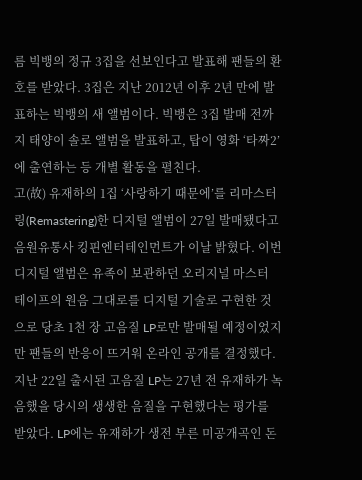름 빅뱅의 정규 3집을 선보인다고 발표해 팬들의 환호를 받았다. 3집은 지난 2012년 이후 2년 만에 발표하는 빅뱅의 새 앨범이다. 빅뱅은 3집 발매 전까지 태양이 솔로 앨범을 발표하고, 탑이 영화 ‘타짜2’에 출연하는 등 개별 활동을 펼친다.
고(故) 유재하의 1집 ‘사랑하기 때문에’를 리마스터링(Remastering)한 디지털 앨범이 27일 발매됐다고 음원유통사 킹핀엔터테인먼트가 이날 밝혔다. 이번 디지털 앨범은 유족이 보관하던 오리지널 마스터 테이프의 원음 그대로를 디지털 기술로 구현한 것으로 당초 1천 장 고음질 LP로만 발매될 예정이었지만 팬들의 반응이 뜨거워 온라인 공개를 결정했다. 지난 22일 출시된 고음질 LP는 27년 전 유재하가 녹음했을 당시의 생생한 음질을 구현했다는 평가를 받았다. LP에는 유재하가 생전 부른 미공개곡인 돈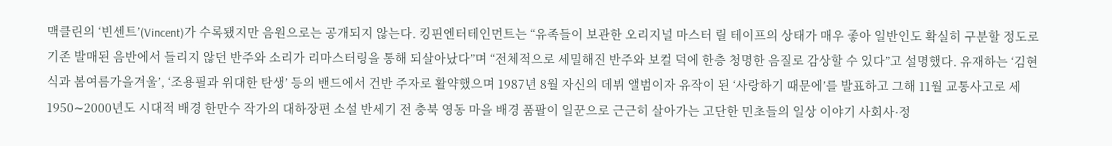맥클린의 ‘빈센트’(Vincent)가 수록됐지만 음원으로는 공개되지 않는다. 킹핀엔터테인먼트는 “유족들이 보관한 오리지널 마스터 릴 테이프의 상태가 매우 좋아 일반인도 확실히 구분할 정도로 기존 발매된 음반에서 들리지 않던 반주와 소리가 리마스터링을 통해 되살아났다”며 “전체적으로 세밀해진 반주와 보컬 덕에 한층 청명한 음질로 감상할 수 있다”고 설명했다. 유재하는 ‘김현식과 봄여름가을겨울’, ‘조용필과 위대한 탄생’ 등의 밴드에서 건반 주자로 활약했으며 1987년 8월 자신의 데뷔 앨범이자 유작이 된 ‘사랑하기 때문에’를 발표하고 그해 11월 교통사고로 세
1950∼2000년도 시대적 배경 한만수 작가의 대하장편 소설 반세기 전 충북 영동 마을 배경 품팔이 일꾼으로 근근히 살아가는 고단한 민초들의 일상 이야기 사회사·정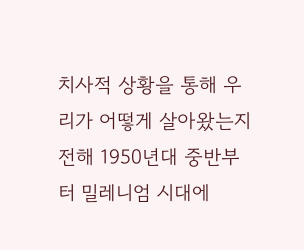치사적 상황을 통해 우리가 어떻게 살아왔는지 전해 1950년대 중반부터 밀레니엄 시대에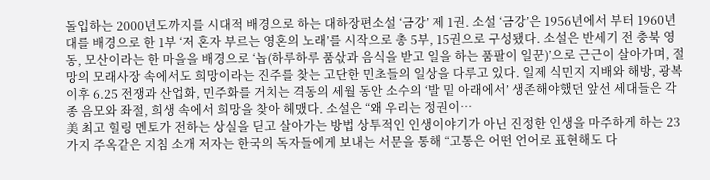돌입하는 2000년도까지를 시대적 배경으로 하는 대하장편소설 ‘금강’ 제 1권. 소설 ‘금강’은 1956년에서 부터 1960년대를 배경으로 한 1부 ‘저 혼자 부르는 영혼의 노래’를 시작으로 총 5부, 15권으로 구성됐다. 소설은 반세기 전 충북 영동, 모산이라는 한 마을을 배경으로 ‘놉(하루하루 품삯과 음식을 받고 일을 하는 품팔이 일꾼)’으로 근근이 살아가며, 절망의 모래사장 속에서도 희망이라는 진주를 찾는 고단한 민초들의 일상을 다루고 있다. 일제 식민지 지배와 해방, 광복 이후 6.25 전쟁과 산업화, 민주화를 거치는 격동의 세월 동안 소수의 ‘발 밑 아래에서’ 생존해야했던 앞선 세대들은 각종 음모와 좌절, 희생 속에서 희망을 찾아 헤맸다. 소설은 “왜 우리는 정권이…
美 최고 힐링 멘토가 전하는 상실을 딛고 살아가는 방법 상투적인 인생이야기가 아닌 진정한 인생을 마주하게 하는 23가지 주옥같은 지침 소개 저자는 한국의 독자들에게 보내는 서문을 통해 “고통은 어떤 언어로 표현해도 다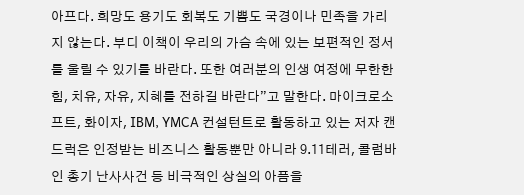아프다. 희망도 용기도 회복도 기쁨도 국경이나 민족을 가리지 않는다. 부디 이책이 우리의 가슴 속에 있는 보편적인 정서를 울릴 수 있기를 바란다. 또한 여러분의 인생 여정에 무한한 힘, 치유, 자유, 지혜를 전하길 바란다”고 말한다. 마이크로소프트, 화이자, IBM, YMCA 컨설턴트로 활동하고 있는 저자 캔 드럭은 인정받는 비즈니스 활동뿐만 아니라 9.11테러, 콜럼바인 총기 난사사건 등 비극적인 상실의 아픔을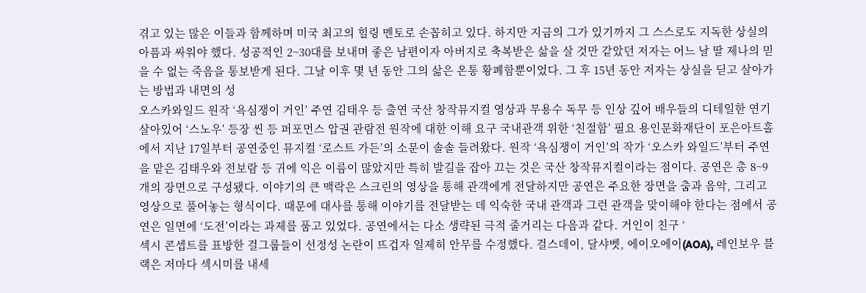겪고 있는 많은 이들과 함께하며 미국 최고의 힐링 멘토로 손꼽히고 있다. 하지만 지금의 그가 있기까지 그 스스로도 지독한 상실의 아픔과 싸워야 했다. 성공적인 2~30대를 보내며 좋은 남편이자 아버지로 축복받은 삶을 살 것만 같았던 저자는 어느 날 딸 제나의 믿을 수 없는 죽음을 통보받게 된다. 그날 이후 몇 년 동안 그의 삶은 온통 황폐함뿐이었다. 그 후 15년 동안 저자는 상실을 딛고 살아가는 방법과 내면의 성
오스카와일드 원작 ‘욕심쟁이 거인’ 주연 김태우 등 출연 국산 창작뮤지컬 영상과 무용수 독무 등 인상 깊어 배우들의 디테일한 연기 살아있어 ‘스노우’ 등장 씬 등 퍼포먼스 압권 관람전 원작에 대한 이해 요구 국내관객 위한 ‘친절함’ 필요 용인문화재단이 포은아트홀에서 지난 17일부터 공연중인 뮤지컬 ‘로스트 가든’의 소문이 솔솔 들려왔다. 원작 ‘욕심쟁이 거인’의 작가 ‘오스카 와일드’부터 주연을 맡은 김태우와 전보람 등 귀에 익은 이름이 많았지만 특히 발길을 잡아 끄는 것은 국산 창작뮤지컬이라는 점이다. 공연은 총 8~9개의 장면으로 구성됐다. 이야기의 큰 맥락은 스크린의 영상을 통해 관객에게 전달하지만 공연은 주요한 장면을 춤과 음악, 그리고 영상으로 풀어놓는 형식이다. 때문에 대사를 통해 이야기를 전달받는 데 익숙한 국내 관객과 그런 관객을 맞이해야 한다는 점에서 공연은 일면에 ‘도전’이라는 과제를 품고 있었다. 공연에서는 다소 생략된 극적 줄거리는 다음과 같다. 거인이 친구 ‘
섹시 콘셉트를 표방한 걸그룹들이 선정성 논란이 뜨겁자 일제히 안무를 수정했다. 걸스데이, 달샤벳, 에이오에이(AOA), 레인보우 블랙은 저마다 섹시미를 내세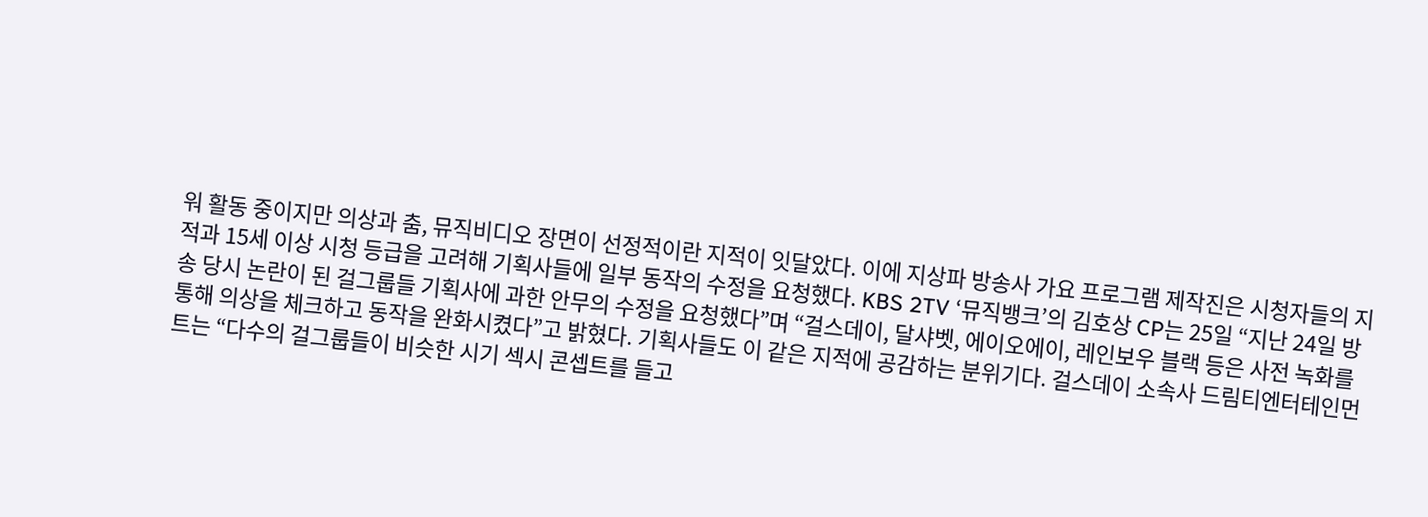워 활동 중이지만 의상과 춤, 뮤직비디오 장면이 선정적이란 지적이 잇달았다. 이에 지상파 방송사 가요 프로그램 제작진은 시청자들의 지적과 15세 이상 시청 등급을 고려해 기획사들에 일부 동작의 수정을 요청했다. KBS 2TV ‘뮤직뱅크’의 김호상 CP는 25일 “지난 24일 방송 당시 논란이 된 걸그룹들 기획사에 과한 안무의 수정을 요청했다”며 “걸스데이, 달샤벳, 에이오에이, 레인보우 블랙 등은 사전 녹화를 통해 의상을 체크하고 동작을 완화시켰다”고 밝혔다. 기획사들도 이 같은 지적에 공감하는 분위기다. 걸스데이 소속사 드림티엔터테인먼트는 “다수의 걸그룹들이 비슷한 시기 섹시 콘셉트를 들고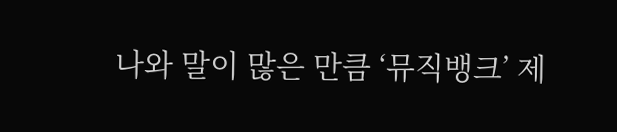나와 말이 많은 만큼 ‘뮤직뱅크’ 제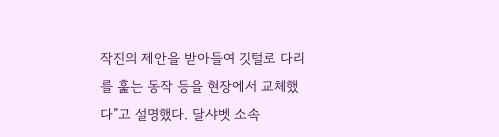작진의 제안을 받아들여 깃털로 다리를 훑는 동작 등을 현장에서 교체했다”고 설명했다. 달샤벳 소속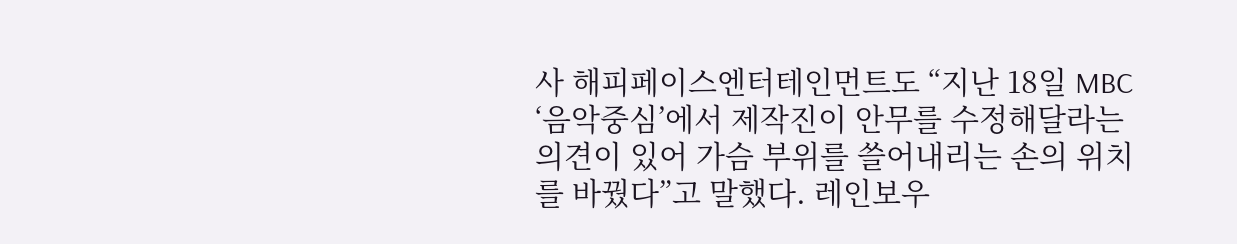사 해피페이스엔터테인먼트도 “지난 18일 MBC ‘음악중심’에서 제작진이 안무를 수정해달라는 의견이 있어 가슴 부위를 쓸어내리는 손의 위치를 바꿨다”고 말했다. 레인보우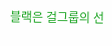블랙은 걸그룹의 선